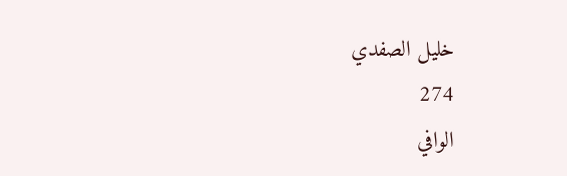خليل الصفدي
274
الوافي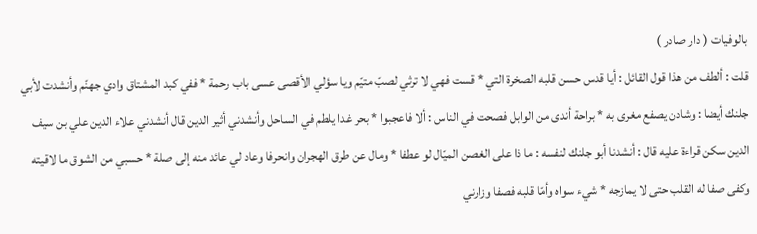بالوفيات ( دار صادر )
قلت : ألطف من هذا قول القائل : أيا قدس حسن قلبه الصخرة التي * قست فهي لا ترثي لصبّ متيّم ويا سؤلي الأقصى عسى باب رحمة * ففي كبد المشتاق وادي جهنّم وأنشدت لأبي جلنك أيضا : وشادن يصفع مغرى به * براحة أندى من الوابل فصحت في الناس : ألا فاعجبوا * بحر غدا يلطم في الساحل وأنشدني أثير الدين قال أنشدني علاء الدين علي بن سيف الدين سكن قراءة عليه قال : أنشدنا أبو جلنك لنفسه : ما ذا على الغصن الميّال لو عطفا * ومال عن طرق الهجران وانحرفا وعاد لي عائد منه إلى صلة * حسبي من الشوق ما لاقيته وكفى صفا له القلب حتى لا يمازجه * شيء سواه وأمّا قلبه فصفا وزارني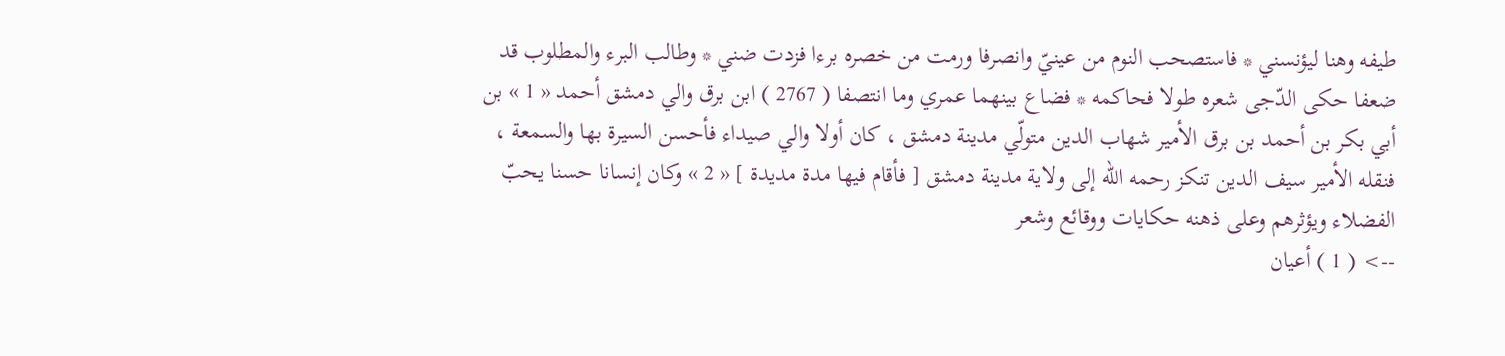طيفه وهنا ليؤنسني * فاستصحب النوم من عينيّ وانصرفا ورمت من خصره برءا فزدت ضني * وطالب البرء والمطلوب قد ضعفا حكى الدّجى شعره طولا فحاكمه * فضاع بينهما عمري وما انتصفا ( 2767 ) ابن برق والي دمشق أحمد « 1 » بن أبي بكر بن أحمد بن برق الأمير شهاب الدين متولّي مدينة دمشق ، كان أولا والي صيداء فأحسن السيرة بها والسمعة ، فنقله الأمير سيف الدين تنكز رحمه اللّه إلى ولاية مدينة دمشق [ فأقام فيها مدة مديدة ] « 2 » وكان إنسانا حسنا يحبّ الفضلاء ويؤثرهم وعلى ذهنه حكايات ووقائع وشعر
--> ( 1 ) أعيان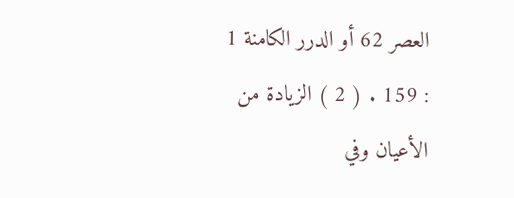العصر 62 أو الدرر الكامنة 1 : 159 . ( 2 ) الزيادة من الأعيان وفي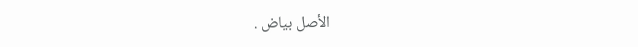الأصل بياض .